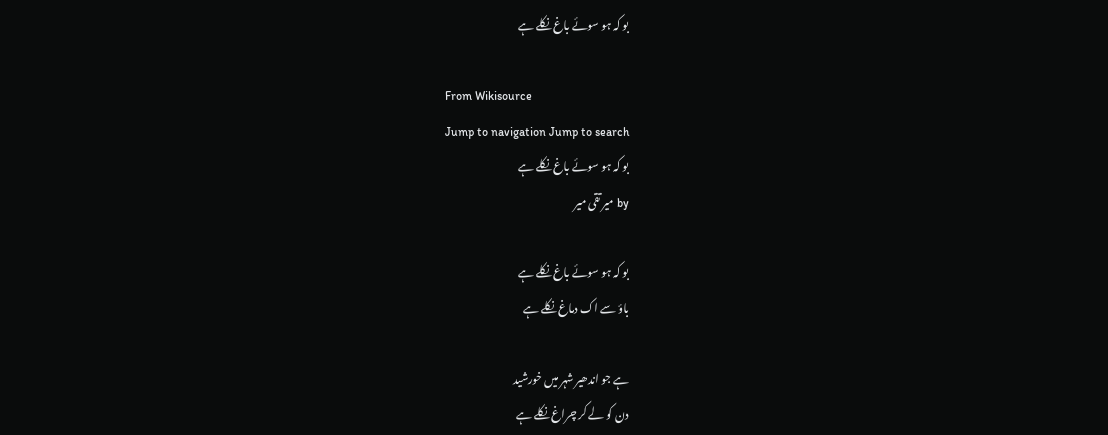بو کہ ہو سوئے باغ نکلے ہے

From Wikisource
Jump to navigation Jump to search
بو کہ ہو سوئے باغ نکلے ہے
by میر تقی میر

بو کہ ہو سوئے باغ نکلے ہے
باؤ سے اک دماغ نکلے ہے

ہے جو اندھیر شہر میں خورشید
دن کو لے کر چراغ نکلے ہے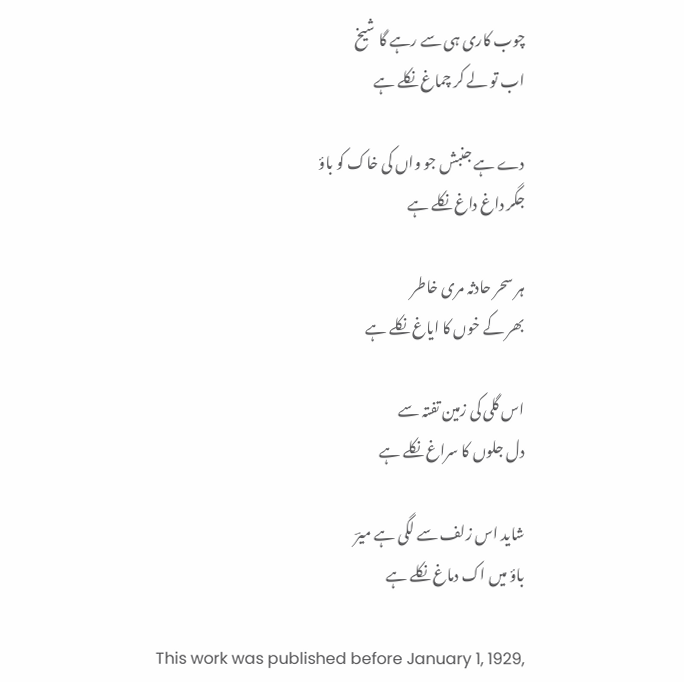چوب کاری ہی سے رہے گا شیخ
اب تو لے کر چماغ نکلے ہے

دے ہے جنبش جو واں کی خاک کو باؤ
جگر داغ داغ نکلے ہے

ہر سحر حادثہ مری خاطر
بھر کے خوں کا ایاغ نکلے ہے

اس گلی کی زمین تفتہ سے
دل جلوں کا سراغ نکلے ہے

شاید اس زلف سے لگی ہے میرؔ
باؤ میں اک دماغ نکلے ہے

This work was published before January 1, 1929,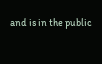and is in the public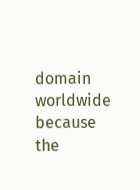domain worldwide because the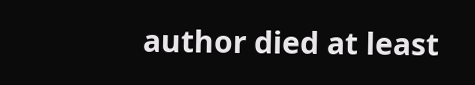author died at least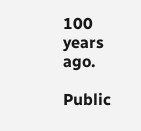100 years ago.

Public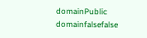domainPublic domainfalsefalse